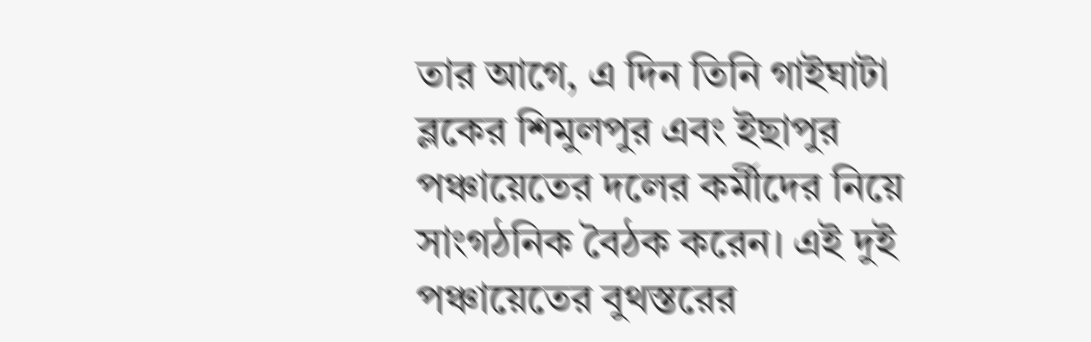তার আগে, এ দিন তিনি গাইঘাটা ব্লকের শিমুলপুর এবং ইছাপুর পঞ্চায়েতের দলের কর্মীদের নিয়ে সাংগঠনিক বৈঠক করেন। এই দুই পঞ্চায়েতের বুথস্তরের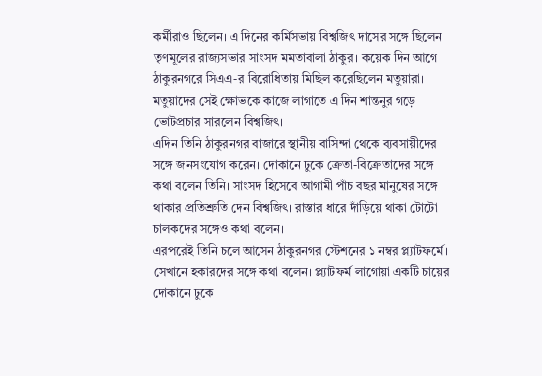কর্মীরাও ছিলেন। এ দিনের কর্মিসভায় বিশ্বজিৎ দাসের সঙ্গে ছিলেন তৃণমূলের রাজ্যসভার সাংসদ মমতাবালা ঠাকুর। কয়েক দিন আগে ঠাকুরনগরে সিএএ-র বিরোধিতায় মিছিল করেছিলেন মতুয়ারা। মতুয়াদের সেই ক্ষোভকে কাজে লাগাতে এ দিন শান্তনুর গড়ে ভোটপ্রচার সারলেন বিশ্বজিৎ।
এদিন তিনি ঠাকুরনগর বাজারে স্থানীয় বাসিন্দা থেকে ব্যবসায়ীদের সঙ্গে জনসংযোগ করেন। দোকানে ঢুকে ক্রেতা-বিক্রেতাদের সঙ্গে কথা বলেন তিনি। সাংসদ হিসেবে আগামী পাঁচ বছর মানুষের সঙ্গে থাকার প্রতিশ্রুতি দেন বিশ্বজিৎ। রাস্তার ধারে দাঁড়িয়ে থাকা টোটো চালকদের সঙ্গেও কথা বলেন।
এরপরেই তিনি চলে আসেন ঠাকুরনগর স্টেশনের ১ নম্বর প্ল্যাটফর্মে। সেখানে হকারদের সঙ্গে কথা বলেন। প্ল্যাটফর্ম লাগোয়া একটি চায়ের দোকানে ঢুকে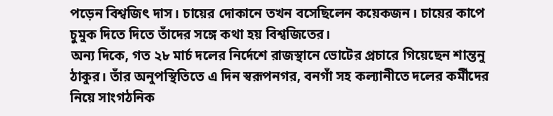পড়েন বিশ্বজিৎ দাস। চায়ের দোকানে তখন বসেছিলেন কয়েকজন। চায়ের কাপে চুমুক দিতে দিতে তাঁদের সঙ্গে কথা হয় বিশ্বজিতের।
অন্য দিকে, গত ২৮ মার্চ দলের নির্দেশে রাজস্থানে ভোটের প্রচারে গিয়েছেন শান্তনু ঠাকুর। তাঁর অনুপস্থিতিতে এ দিন স্বরূপনগর, বনগাঁ সহ কল্যানীতে দলের কর্মীদের নিয়ে সাংগঠনিক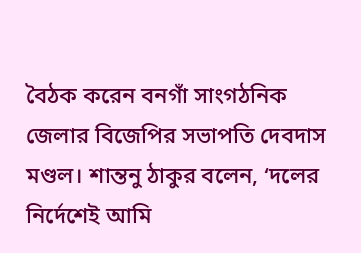বৈঠক করেন বনগাঁ সাংগঠনিক জেলার বিজেপির সভাপতি দেবদাস মণ্ডল। শান্তনু ঠাকুর বলেন, ‘দলের নির্দেশেই আমি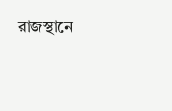রাজস্থানে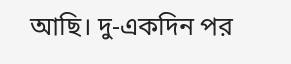আছি। দু-একদিন পর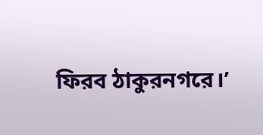ফিরব ঠাকুরনগরে।’